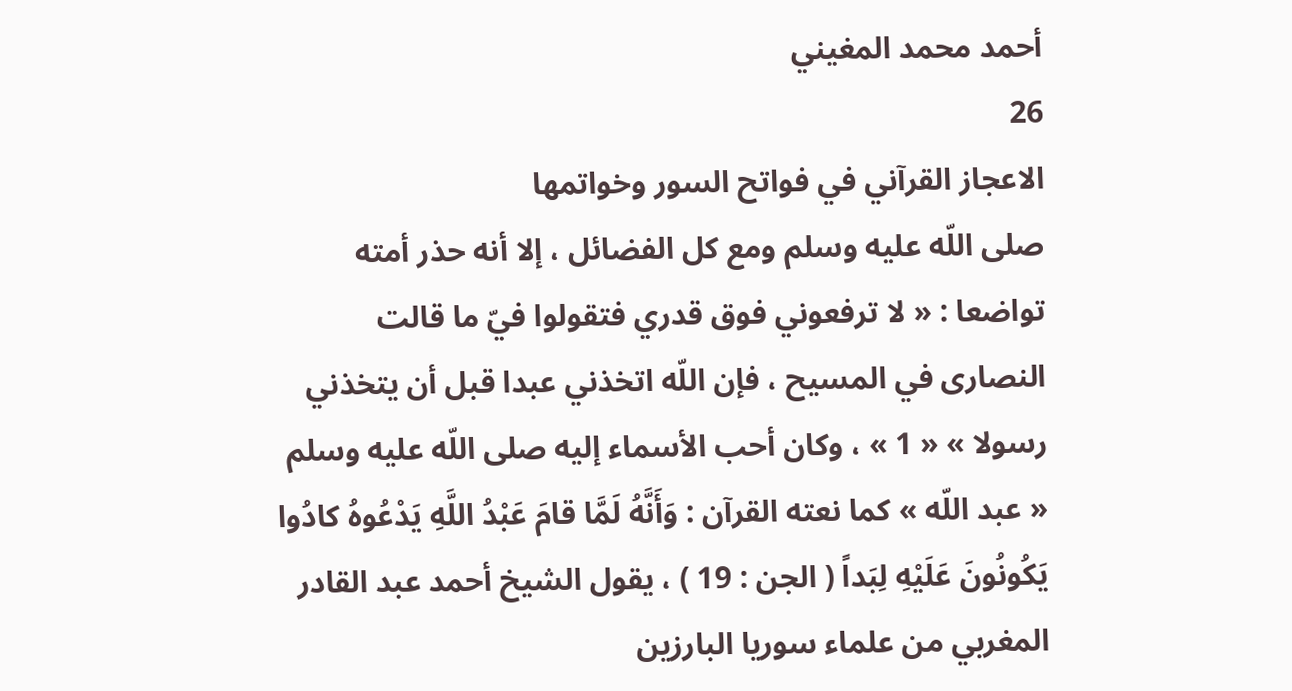أحمد محمد المغيني
26
الاعجاز القرآني في فواتح السور وخواتمها
صلى اللّه عليه وسلم ومع كل الفضائل ، إلا أنه حذر أمته تواضعا : « لا ترفعوني فوق قدري فتقولوا فيّ ما قالت النصارى في المسيح ، فإن اللّه اتخذني عبدا قبل أن يتخذني رسولا » « 1 » ، وكان أحب الأسماء إليه صلى اللّه عليه وسلم « عبد اللّه » كما نعته القرآن : وَأَنَّهُ لَمَّا قامَ عَبْدُ اللَّهِ يَدْعُوهُ كادُوا يَكُونُونَ عَلَيْهِ لِبَداً ( الجن : 19 ) ، يقول الشيخ أحمد عبد القادر المغربي من علماء سوريا البارزين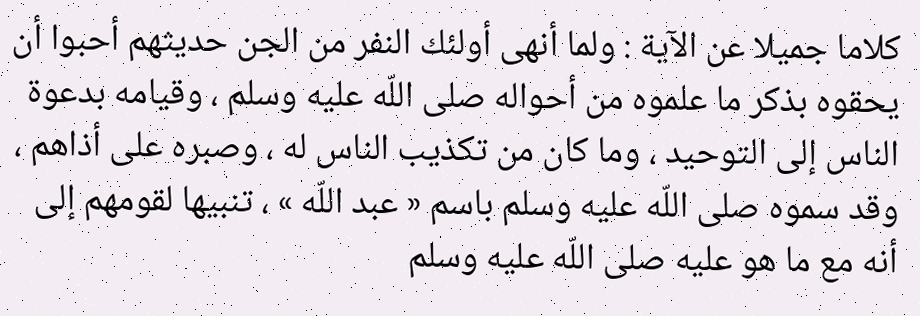كلاما جميلا عن الآية : ولما أنهى أولئك النفر من الجن حديثهم أحبوا أن يحقوه بذكر ما علموه من أحواله صلى اللّه عليه وسلم ، وقيامه بدعوة الناس إلى التوحيد ، وما كان من تكذيب الناس له ، وصبره على أذاهم ، وقد سموه صلى اللّه عليه وسلم باسم « عبد اللّه » ، تنبيها لقومهم إلى أنه مع ما هو عليه صلى اللّه عليه وسلم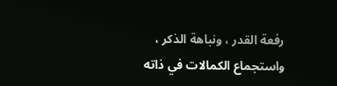رفعة القدر ، ونباهة الذكر ، واستجماع الكمالات في ذاته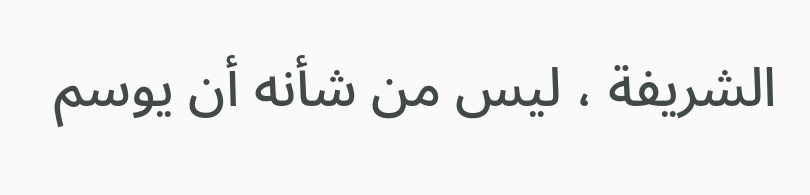الشريفة ، ليس من شأنه أن يوسم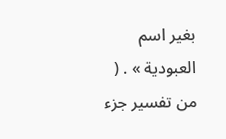بغير اسم العبودية » . ( من تفسير جزء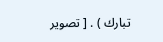تبارك ) . [ تصوير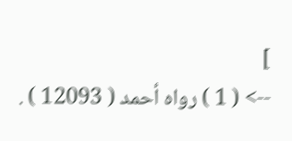]
--> ( 1 ) رواه أحمد ( 12093 ) .